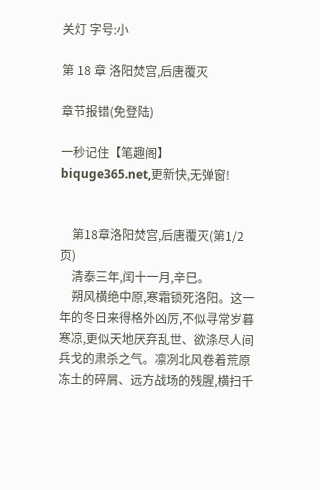关灯 字号:小

第 18 章 洛阳焚宫,后唐覆灭

章节报错(免登陆)

一秒记住【笔趣阁】biquge365.net,更新快,无弹窗!


    第18章洛阳焚宫,后唐覆灭(第1/2页)
    清泰三年,闰十一月,辛巳。
    朔风横绝中原,寒霜锁死洛阳。这一年的冬日来得格外凶厉,不似寻常岁暮寒凉,更似天地厌弃乱世、欲涤尽人间兵戈的肃杀之气。凛冽北风卷着荒原冻土的碎屑、远方战场的残腥,横扫千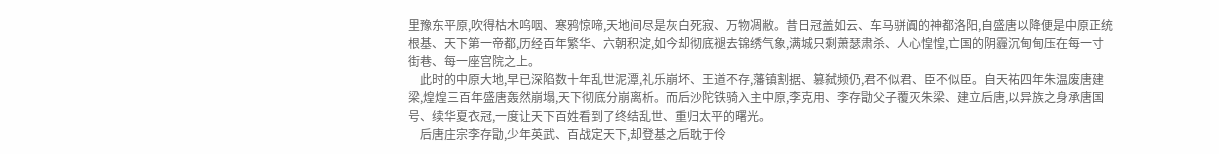里豫东平原,吹得枯木呜咽、寒鸦惊啼,天地间尽是灰白死寂、万物凋敝。昔日冠盖如云、车马骈阗的神都洛阳,自盛唐以降便是中原正统根基、天下第一帝都,历经百年繁华、六朝积淀,如今却彻底褪去锦绣气象,满城只剩萧瑟肃杀、人心惶惶,亡国的阴霾沉甸甸压在每一寸街巷、每一座宫院之上。
    此时的中原大地,早已深陷数十年乱世泥潭,礼乐崩坏、王道不存,藩镇割据、篡弑频仍,君不似君、臣不似臣。自天祐四年朱温废唐建梁,煌煌三百年盛唐轰然崩塌,天下彻底分崩离析。而后沙陀铁骑入主中原,李克用、李存勖父子覆灭朱梁、建立后唐,以异族之身承唐国号、续华夏衣冠,一度让天下百姓看到了终结乱世、重归太平的曙光。
    后唐庄宗李存勖,少年英武、百战定天下,却登基之后耽于伶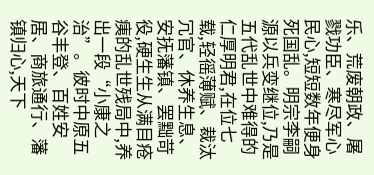乐、荒废朝政、屠戮功臣、寒尽军心民心,短短数年便身死国乱。明宗李嗣源以兵变继位,乃是五代乱世中难得的仁厚明君,在位七载,轻徭薄赋、裁汰冗官、休养生息、安抚藩镇、罢黜苛役,硬生生从满目疮痍的乱世残局中,养出一段“小康之治”。彼时中原五谷丰登、百姓安居、商旅通行、藩镇归心,天下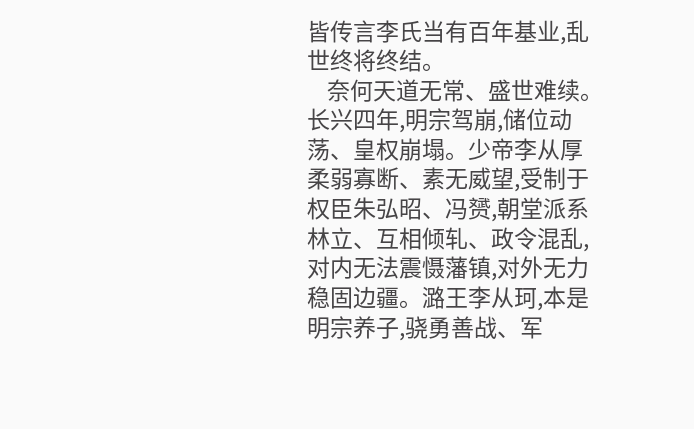皆传言李氏当有百年基业,乱世终将终结。
    奈何天道无常、盛世难续。长兴四年,明宗驾崩,储位动荡、皇权崩塌。少帝李从厚柔弱寡断、素无威望,受制于权臣朱弘昭、冯赟,朝堂派系林立、互相倾轧、政令混乱,对内无法震慑藩镇,对外无力稳固边疆。潞王李从珂,本是明宗养子,骁勇善战、军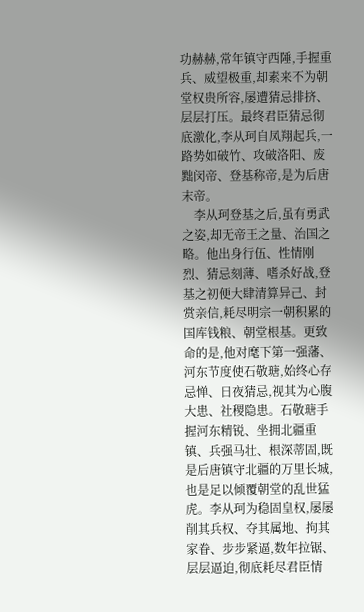功赫赫,常年镇守西陲,手握重兵、威望极重,却素来不为朝堂权贵所容,屡遭猜忌排挤、层层打压。最终君臣猜忌彻底激化,李从珂自凤翔起兵,一路势如破竹、攻破洛阳、废黜闵帝、登基称帝,是为后唐末帝。
    李从珂登基之后,虽有勇武之姿,却无帝王之量、治国之略。他出身行伍、性情刚烈、猜忌刻薄、嗜杀好战,登基之初便大肆清算异己、封赏亲信,耗尽明宗一朝积累的国库钱粮、朝堂根基。更致命的是,他对麾下第一强藩、河东节度使石敬瑭,始终心存忌惮、日夜猜忌,视其为心腹大患、社稷隐患。石敬瑭手握河东精锐、坐拥北疆重镇、兵强马壮、根深蒂固,既是后唐镇守北疆的万里长城,也是足以倾覆朝堂的乱世猛虎。李从珂为稳固皇权,屡屡削其兵权、夺其属地、拘其家眷、步步紧逼,数年拉锯、层层逼迫,彻底耗尽君臣情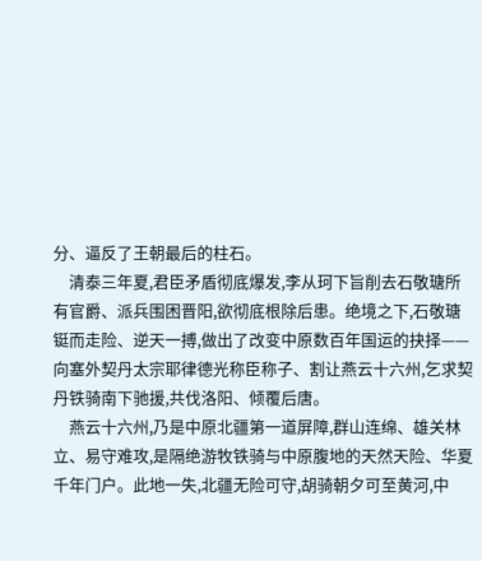分、逼反了王朝最后的柱石。
    清泰三年夏,君臣矛盾彻底爆发,李从珂下旨削去石敬瑭所有官爵、派兵围困晋阳,欲彻底根除后患。绝境之下,石敬瑭铤而走险、逆天一搏,做出了改变中原数百年国运的抉择——向塞外契丹太宗耶律德光称臣称子、割让燕云十六州,乞求契丹铁骑南下驰援,共伐洛阳、倾覆后唐。
    燕云十六州,乃是中原北疆第一道屏障,群山连绵、雄关林立、易守难攻,是隔绝游牧铁骑与中原腹地的天然天险、华夏千年门户。此地一失,北疆无险可守,胡骑朝夕可至黄河,中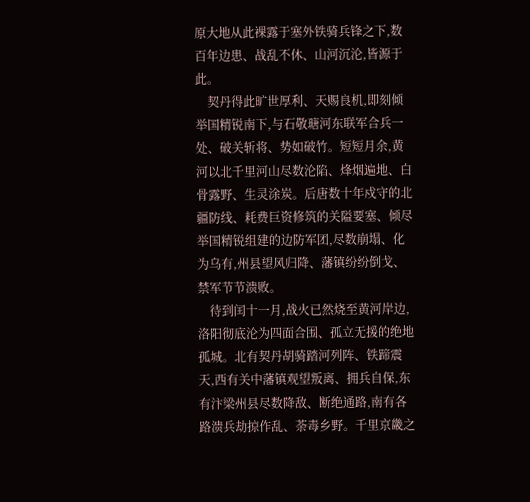原大地从此裸露于塞外铁骑兵锋之下,数百年边患、战乱不休、山河沉沦,皆源于此。
    契丹得此旷世厚利、天赐良机,即刻倾举国精锐南下,与石敬瑭河东联军合兵一处、破关斩将、势如破竹。短短月余,黄河以北千里河山尽数沦陷、烽烟遍地、白骨露野、生灵涂炭。后唐数十年戍守的北疆防线、耗费巨资修筑的关隘要塞、倾尽举国精锐组建的边防军团,尽数崩塌、化为乌有,州县望风归降、藩镇纷纷倒戈、禁军节节溃败。
    待到闰十一月,战火已然烧至黄河岸边,洛阳彻底沦为四面合围、孤立无援的绝地孤城。北有契丹胡骑踏河列阵、铁蹄震天,西有关中藩镇观望叛离、拥兵自保,东有汴梁州县尽数降敌、断绝通路,南有各路溃兵劫掠作乱、荼毒乡野。千里京畿之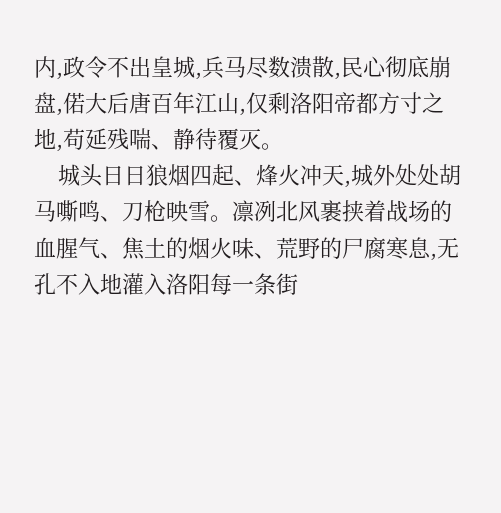内,政令不出皇城,兵马尽数溃散,民心彻底崩盘,偌大后唐百年江山,仅剩洛阳帝都方寸之地,苟延残喘、静待覆灭。
    城头日日狼烟四起、烽火冲天,城外处处胡马嘶鸣、刀枪映雪。凛冽北风裹挟着战场的血腥气、焦土的烟火味、荒野的尸腐寒息,无孔不入地灌入洛阳每一条街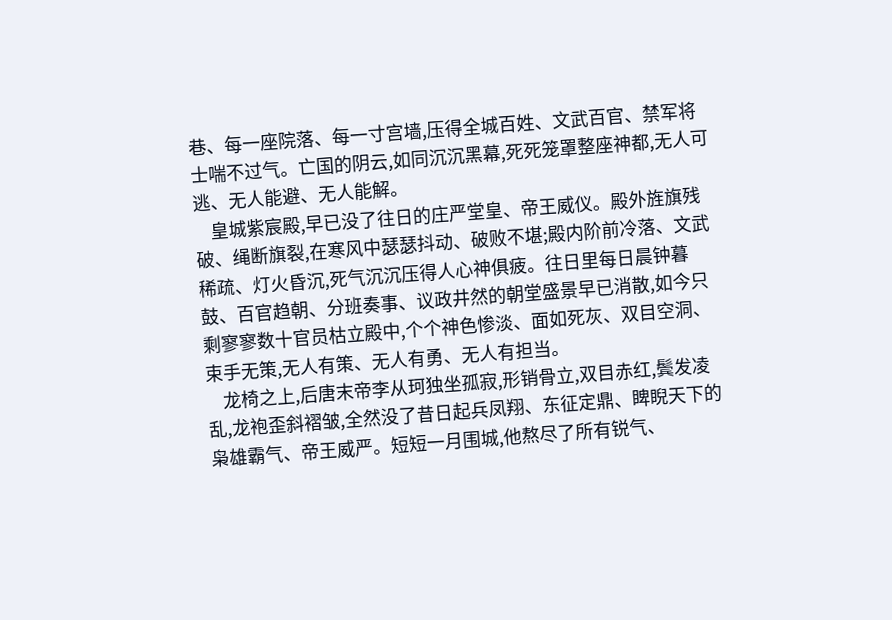巷、每一座院落、每一寸宫墙,压得全城百姓、文武百官、禁军将士喘不过气。亡国的阴云,如同沉沉黑幕,死死笼罩整座神都,无人可逃、无人能避、无人能解。
    皇城紫宸殿,早已没了往日的庄严堂皇、帝王威仪。殿外旌旗残破、绳断旗裂,在寒风中瑟瑟抖动、破败不堪;殿内阶前冷落、文武稀疏、灯火昏沉,死气沉沉压得人心神俱疲。往日里每日晨钟暮鼓、百官趋朝、分班奏事、议政井然的朝堂盛景早已消散,如今只剩寥寥数十官员枯立殿中,个个神色惨淡、面如死灰、双目空洞、束手无策,无人有策、无人有勇、无人有担当。
    龙椅之上,后唐末帝李从珂独坐孤寂,形销骨立,双目赤红,鬓发凌乱,龙袍歪斜褶皱,全然没了昔日起兵凤翔、东征定鼎、睥睨天下的枭雄霸气、帝王威严。短短一月围城,他熬尽了所有锐气、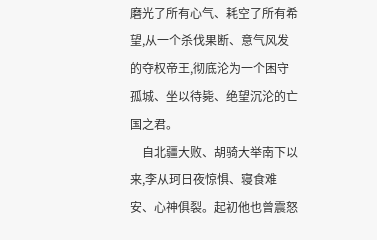磨光了所有心气、耗空了所有希望,从一个杀伐果断、意气风发的夺权帝王,彻底沦为一个困守孤城、坐以待毙、绝望沉沦的亡国之君。
    自北疆大败、胡骑大举南下以来,李从珂日夜惊惧、寝食难安、心神俱裂。起初他也曾震怒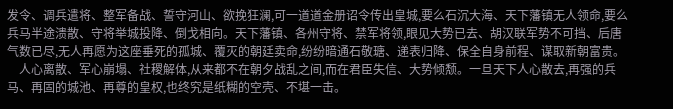发令、调兵遣将、整军备战、誓守河山、欲挽狂澜,可一道道金册诏令传出皇城,要么石沉大海、天下藩镇无人领命,要么兵马半途溃散、守将举城投降、倒戈相向。天下藩镇、各州守将、禁军将领,眼见大势已去、胡汉联军势不可挡、后唐气数已尽,无人再愿为这座垂死的孤城、覆灭的朝廷卖命,纷纷暗通石敬瑭、递表归降、保全自身前程、谋取新朝富贵。
    人心离散、军心崩塌、社稷解体,从来都不在朝夕战乱之间,而在君臣失信、大势倾颓。一旦天下人心散去,再强的兵马、再固的城池、再尊的皇权,也终究是纸糊的空壳、不堪一击。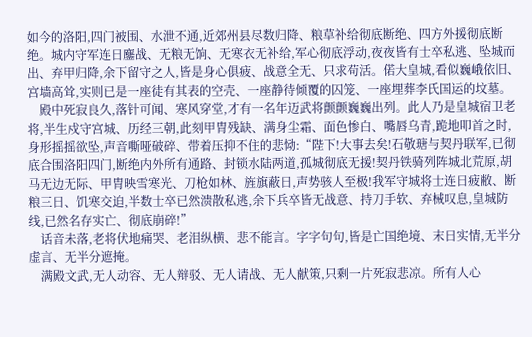如今的洛阳,四门被围、水泄不通,近郊州县尽数归降、粮草补给彻底断绝、四方外援彻底断绝。城内守军连日鏖战、无粮无饷、无寒衣无补给,军心彻底浮动,夜夜皆有士卒私逃、坠城而出、弃甲归降,余下留守之人,皆是身心俱疲、战意全无、只求苟活。偌大皇城,看似巍峨依旧、宫墙高耸,实则已是一座徒有其表的空壳、一座静待倾覆的囚笼、一座埋葬李氏国运的坟墓。
    殿中死寂良久,落针可闻、寒风穿堂,才有一名年迈武将颤颤巍巍出列。此人乃是皇城宿卫老将,半生戍守宫城、历经三朝,此刻甲胄残缺、满身尘霜、面色惨白、嘴唇乌青,跪地叩首之时,身形摇摇欲坠,声音嘶哑破碎、带着压抑不住的悲恸:“陛下!大事去矣!石敬瑭与契丹联军,已彻底合围洛阳四门,断绝内外所有通路、封锁水陆两道,孤城彻底无援!契丹铁骑列阵城北荒原,胡马无边无际、甲胄映雪寒光、刀枪如林、旌旗蔽日,声势骇人至极!我军守城将士连日疲敝、断粮三日、饥寒交迫,半数士卒已然溃散私逃,余下兵卒皆无战意、持刀手软、弃械叹息,皇城防线,已然名存实亡、彻底崩碎!”
    话音未落,老将伏地痛哭、老泪纵横、悲不能言。字字句句,皆是亡国绝境、末日实情,无半分虚言、无半分遮掩。
    满殿文武,无人动容、无人辩驳、无人请战、无人献策,只剩一片死寂悲凉。所有人心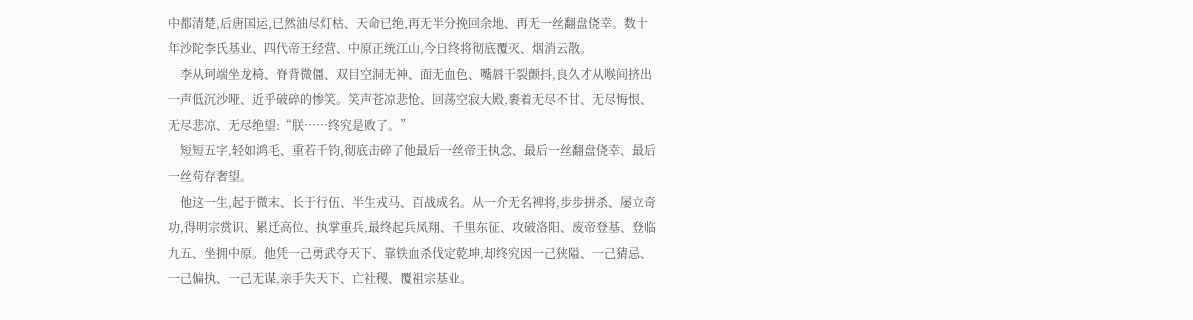中都清楚,后唐国运,已然油尽灯枯、天命已绝,再无半分挽回余地、再无一丝翻盘侥幸。数十年沙陀李氏基业、四代帝王经营、中原正统江山,今日终将彻底覆灭、烟消云散。
    李从珂端坐龙椅、脊背微僵、双目空洞无神、面无血色、嘴唇干裂颤抖,良久才从喉间挤出一声低沉沙哑、近乎破碎的惨笑。笑声苍凉悲怆、回荡空寂大殿,裹着无尽不甘、无尽悔恨、无尽悲凉、无尽绝望:“朕……终究是败了。”
    短短五字,轻如鸿毛、重若千钧,彻底击碎了他最后一丝帝王执念、最后一丝翻盘侥幸、最后一丝苟存奢望。
    他这一生,起于微末、长于行伍、半生戎马、百战成名。从一介无名裨将,步步拼杀、屡立奇功,得明宗赏识、累迁高位、执掌重兵,最终起兵凤翔、千里东征、攻破洛阳、废帝登基、登临九五、坐拥中原。他凭一己勇武夺天下、靠铁血杀伐定乾坤,却终究因一己狭隘、一己猜忌、一己偏执、一己无谋,亲手失天下、亡社稷、覆祖宗基业。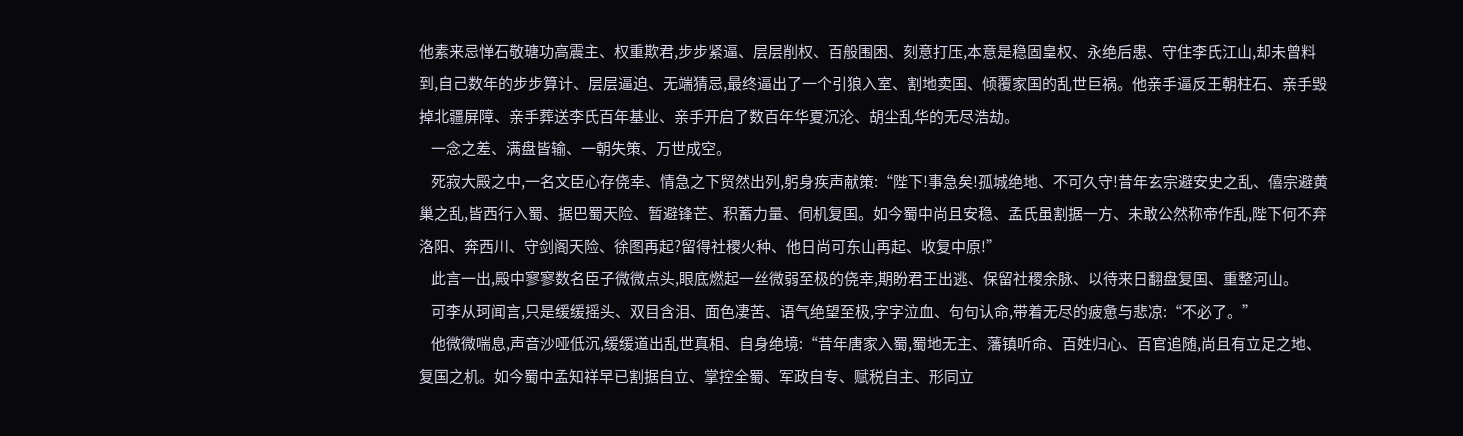他素来忌惮石敬瑭功高震主、权重欺君,步步紧逼、层层削权、百般围困、刻意打压,本意是稳固皇权、永绝后患、守住李氏江山,却未曾料到,自己数年的步步算计、层层逼迫、无端猜忌,最终逼出了一个引狼入室、割地卖国、倾覆家国的乱世巨祸。他亲手逼反王朝柱石、亲手毁掉北疆屏障、亲手葬送李氏百年基业、亲手开启了数百年华夏沉沦、胡尘乱华的无尽浩劫。
    一念之差、满盘皆输、一朝失策、万世成空。
    死寂大殿之中,一名文臣心存侥幸、情急之下贸然出列,躬身疾声献策:“陛下!事急矣!孤城绝地、不可久守!昔年玄宗避安史之乱、僖宗避黄巢之乱,皆西行入蜀、据巴蜀天险、暂避锋芒、积蓄力量、伺机复国。如今蜀中尚且安稳、孟氏虽割据一方、未敢公然称帝作乱,陛下何不弃洛阳、奔西川、守剑阁天险、徐图再起?留得社稷火种、他日尚可东山再起、收复中原!”
    此言一出,殿中寥寥数名臣子微微点头,眼底燃起一丝微弱至极的侥幸,期盼君王出逃、保留社稷余脉、以待来日翻盘复国、重整河山。
    可李从珂闻言,只是缓缓摇头、双目含泪、面色凄苦、语气绝望至极,字字泣血、句句认命,带着无尽的疲惫与悲凉:“不必了。”
    他微微喘息,声音沙哑低沉,缓缓道出乱世真相、自身绝境:“昔年唐家入蜀,蜀地无主、藩镇听命、百姓归心、百官追随,尚且有立足之地、复国之机。如今蜀中孟知祥早已割据自立、掌控全蜀、军政自专、赋税自主、形同立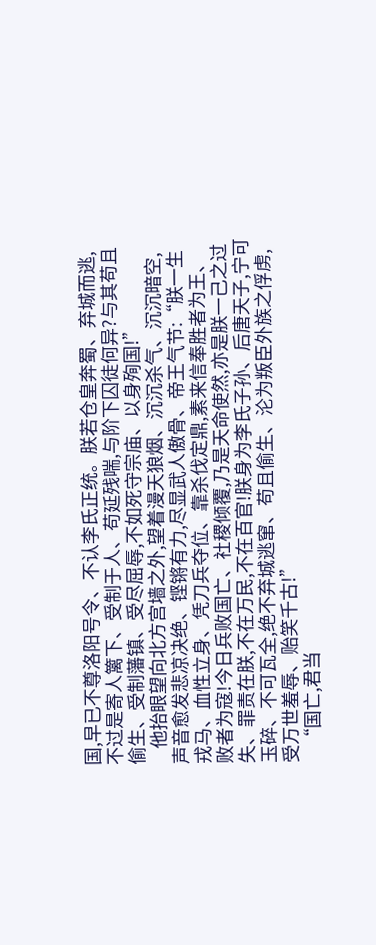国,早已不尊洛阳号令、不认李氏正统。朕若仓皇奔蜀、弃城而逃,不过是寄人篱下、受制于人、苟延残喘,与阶下囚徒何异?与其苟且偷生、受制藩镇、受尽屈辱,不如死守宗庙、以身殉国!”
    他抬眼望向北方宫墙之外,望着漫天狼烟、沉沉杀气、沉沉暗空,声音愈发悲凉决绝、铿锵有力,尽显武人傲骨、帝王气节:“朕一生戎马、血性立身、凭刀兵夺位、靠杀伐定鼎,素来信奉胜者为王、败者为寇!今日兵败国亡、社稷倾覆,乃是天命使然,亦是朕一己之过失、罪责在朕,不在万民,不在百官!朕身为李氏子孙、后唐天子,宁可玉碎、不可瓦全,绝不弃城逃窜、苟且偷生、沦为叛臣外族之俘虏,受万世羞辱、贻笑千古!”
    “国亡,君当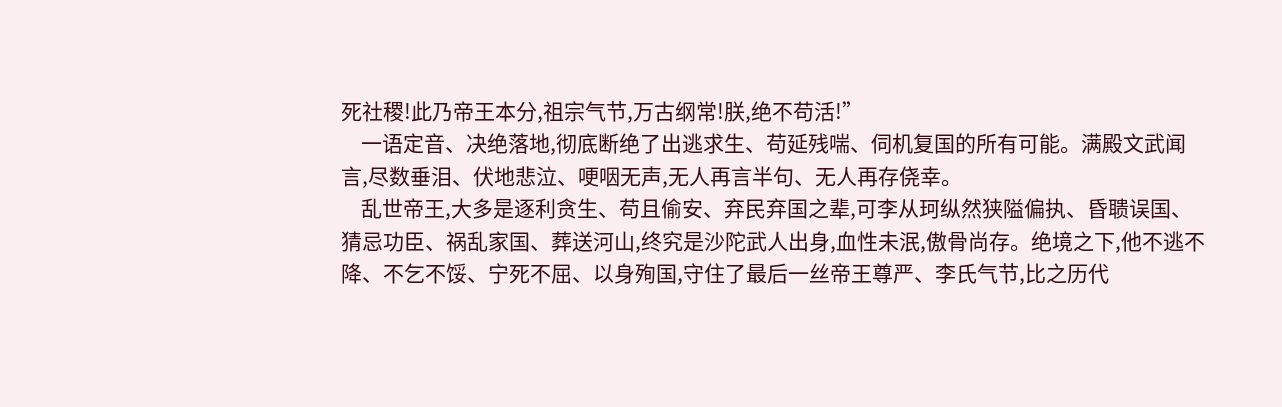死社稷!此乃帝王本分,祖宗气节,万古纲常!朕,绝不苟活!”
    一语定音、决绝落地,彻底断绝了出逃求生、苟延残喘、伺机复国的所有可能。满殿文武闻言,尽数垂泪、伏地悲泣、哽咽无声,无人再言半句、无人再存侥幸。
    乱世帝王,大多是逐利贪生、苟且偷安、弃民弃国之辈,可李从珂纵然狭隘偏执、昏聩误国、猜忌功臣、祸乱家国、葬送河山,终究是沙陀武人出身,血性未泯,傲骨尚存。绝境之下,他不逃不降、不乞不馁、宁死不屈、以身殉国,守住了最后一丝帝王尊严、李氏气节,比之历代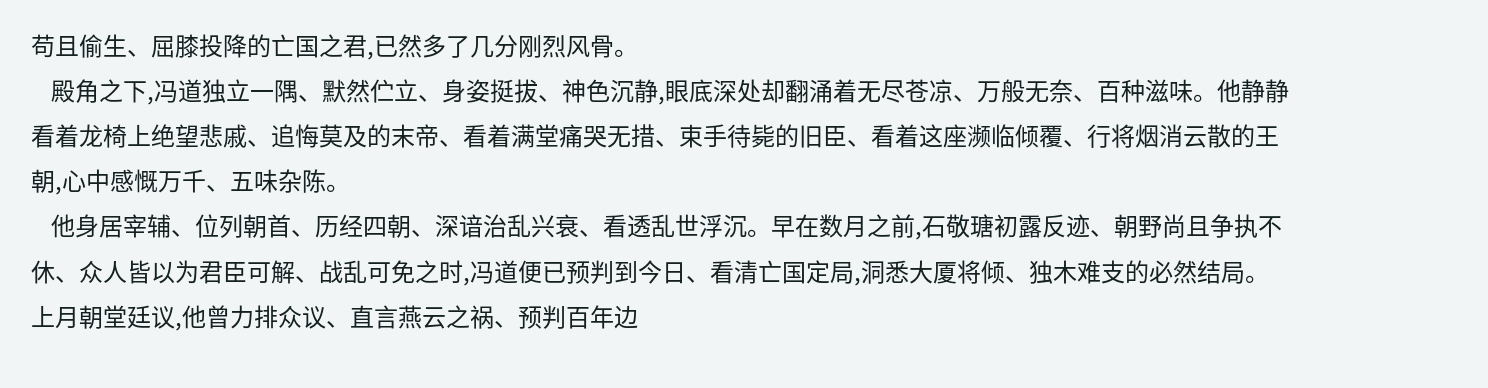苟且偷生、屈膝投降的亡国之君,已然多了几分刚烈风骨。
    殿角之下,冯道独立一隅、默然伫立、身姿挺拔、神色沉静,眼底深处却翻涌着无尽苍凉、万般无奈、百种滋味。他静静看着龙椅上绝望悲戚、追悔莫及的末帝、看着满堂痛哭无措、束手待毙的旧臣、看着这座濒临倾覆、行将烟消云散的王朝,心中感慨万千、五味杂陈。
    他身居宰辅、位列朝首、历经四朝、深谙治乱兴衰、看透乱世浮沉。早在数月之前,石敬瑭初露反迹、朝野尚且争执不休、众人皆以为君臣可解、战乱可免之时,冯道便已预判到今日、看清亡国定局,洞悉大厦将倾、独木难支的必然结局。上月朝堂廷议,他曾力排众议、直言燕云之祸、预判百年边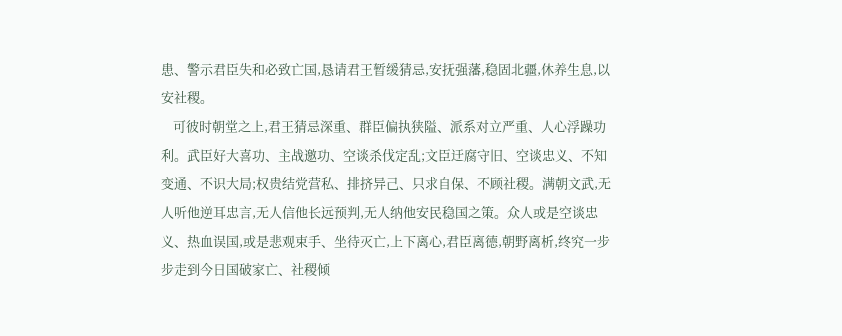患、警示君臣失和必致亡国,恳请君王暂缓猜忌,安抚强藩,稳固北疆,休养生息,以安社稷。
    可彼时朝堂之上,君王猜忌深重、群臣偏执狭隘、派系对立严重、人心浮躁功利。武臣好大喜功、主战邀功、空谈杀伐定乱;文臣迂腐守旧、空谈忠义、不知变通、不识大局;权贵结党营私、排挤异己、只求自保、不顾社稷。满朝文武,无人听他逆耳忠言,无人信他长远预判,无人纳他安民稳国之策。众人或是空谈忠义、热血误国,或是悲观束手、坐待灭亡,上下离心,君臣离德,朝野离析,终究一步步走到今日国破家亡、社稷倾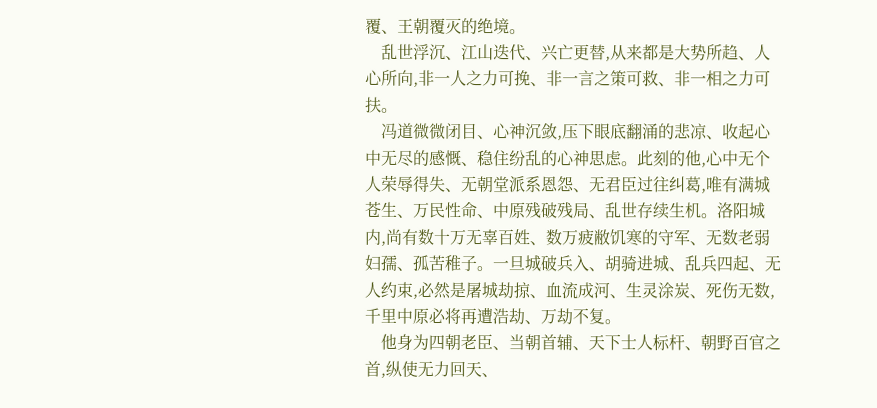覆、王朝覆灭的绝境。
    乱世浮沉、江山迭代、兴亡更替,从来都是大势所趋、人心所向,非一人之力可挽、非一言之策可救、非一相之力可扶。
    冯道微微闭目、心神沉敛,压下眼底翻涌的悲凉、收起心中无尽的感慨、稳住纷乱的心神思虑。此刻的他,心中无个人荣辱得失、无朝堂派系恩怨、无君臣过往纠葛,唯有满城苍生、万民性命、中原残破残局、乱世存续生机。洛阳城内,尚有数十万无辜百姓、数万疲敝饥寒的守军、无数老弱妇孺、孤苦稚子。一旦城破兵入、胡骑进城、乱兵四起、无人约束,必然是屠城劫掠、血流成河、生灵涂炭、死伤无数,千里中原必将再遭浩劫、万劫不复。
    他身为四朝老臣、当朝首辅、天下士人标杆、朝野百官之首,纵使无力回天、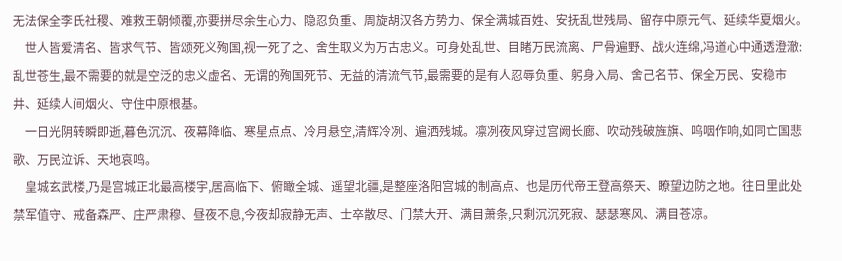无法保全李氏社稷、难救王朝倾覆,亦要拼尽余生心力、隐忍负重、周旋胡汉各方势力、保全满城百姓、安抚乱世残局、留存中原元气、延续华夏烟火。
    世人皆爱清名、皆求气节、皆颂死义殉国,视一死了之、舍生取义为万古忠义。可身处乱世、目睹万民流离、尸骨遍野、战火连绵,冯道心中通透澄澈:乱世苍生,最不需要的就是空泛的忠义虚名、无谓的殉国死节、无益的清流气节,最需要的是有人忍辱负重、躬身入局、舍己名节、保全万民、安稳市井、延续人间烟火、守住中原根基。
    一日光阴转瞬即逝,暮色沉沉、夜幕降临、寒星点点、冷月悬空,清辉冷冽、遍洒残城。凛冽夜风穿过宫阙长廊、吹动残破旌旗、呜咽作响,如同亡国悲歌、万民泣诉、天地哀鸣。
    皇城玄武楼,乃是宫城正北最高楼宇,居高临下、俯瞰全城、遥望北疆,是整座洛阳宫城的制高点、也是历代帝王登高祭天、瞭望边防之地。往日里此处禁军值守、戒备森严、庄严肃穆、昼夜不息,今夜却寂静无声、士卒散尽、门禁大开、满目萧条,只剩沉沉死寂、瑟瑟寒风、满目苍凉。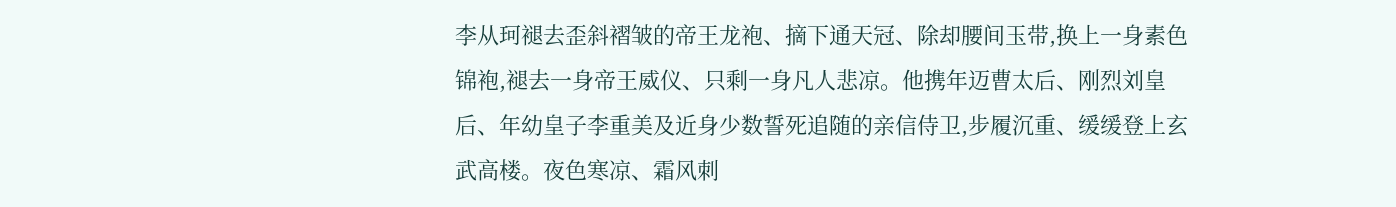李从珂褪去歪斜褶皱的帝王龙袍、摘下通天冠、除却腰间玉带,换上一身素色锦袍,褪去一身帝王威仪、只剩一身凡人悲凉。他携年迈曹太后、刚烈刘皇后、年幼皇子李重美及近身少数誓死追随的亲信侍卫,步履沉重、缓缓登上玄武高楼。夜色寒凉、霜风刺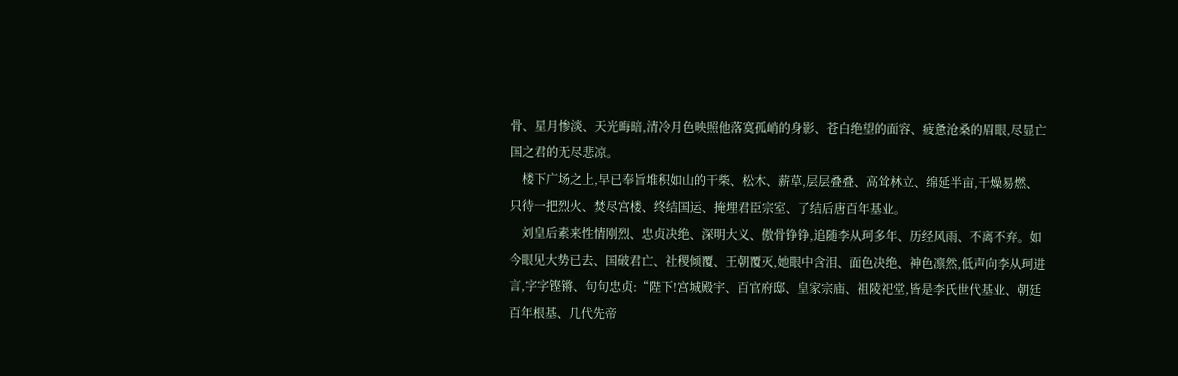骨、星月惨淡、天光晦暗,清冷月色映照他落寞孤峭的身影、苍白绝望的面容、疲惫沧桑的眉眼,尽显亡国之君的无尽悲凉。
    楼下广场之上,早已奉旨堆积如山的干柴、松木、薪草,层层叠叠、高耸林立、绵延半亩,干燥易燃、只待一把烈火、焚尽宫楼、终结国运、掩埋君臣宗室、了结后唐百年基业。
    刘皇后素来性情刚烈、忠贞决绝、深明大义、傲骨铮铮,追随李从珂多年、历经风雨、不离不弃。如今眼见大势已去、国破君亡、社稷倾覆、王朝覆灭,她眼中含泪、面色决绝、神色凛然,低声向李从珂进言,字字铿锵、句句忠贞:“陛下!宫城殿宇、百官府邸、皇家宗庙、祖陵祀堂,皆是李氏世代基业、朝廷百年根基、几代先帝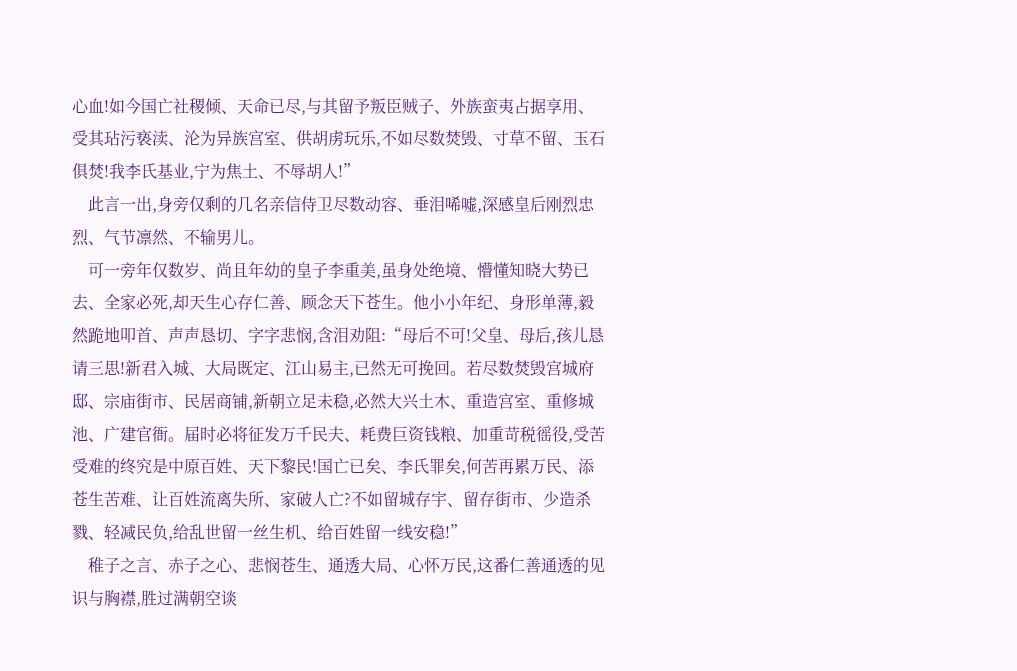心血!如今国亡社稷倾、天命已尽,与其留予叛臣贼子、外族蛮夷占据享用、受其玷污亵渎、沦为异族宫室、供胡虏玩乐,不如尽数焚毁、寸草不留、玉石俱焚!我李氏基业,宁为焦土、不辱胡人!”
    此言一出,身旁仅剩的几名亲信侍卫尽数动容、垂泪唏嘘,深感皇后刚烈忠烈、气节凛然、不输男儿。
    可一旁年仅数岁、尚且年幼的皇子李重美,虽身处绝境、懵懂知晓大势已去、全家必死,却天生心存仁善、顾念天下苍生。他小小年纪、身形单薄,毅然跪地叩首、声声恳切、字字悲悯,含泪劝阻:“母后不可!父皇、母后,孩儿恳请三思!新君入城、大局既定、江山易主,已然无可挽回。若尽数焚毁宫城府邸、宗庙街市、民居商铺,新朝立足未稳,必然大兴土木、重造宫室、重修城池、广建官衙。届时必将征发万千民夫、耗费巨资钱粮、加重苛税徭役,受苦受难的终究是中原百姓、天下黎民!国亡已矣、李氏罪矣,何苦再累万民、添苍生苦难、让百姓流离失所、家破人亡?不如留城存宇、留存街市、少造杀戮、轻减民负,给乱世留一丝生机、给百姓留一线安稳!”
    稚子之言、赤子之心、悲悯苍生、通透大局、心怀万民,这番仁善通透的见识与胸襟,胜过满朝空谈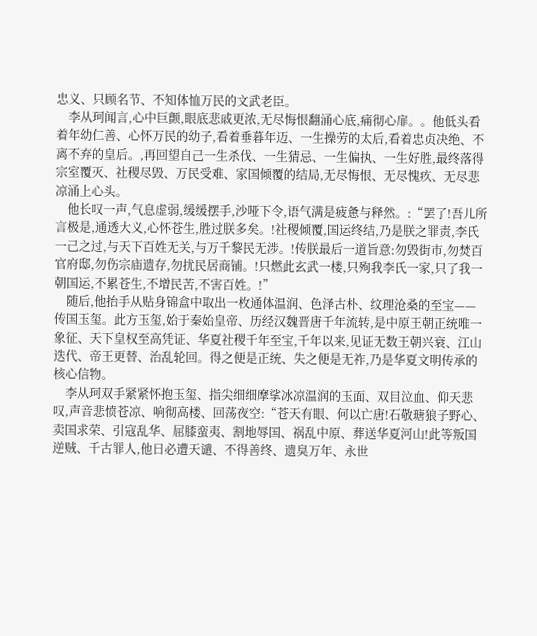忠义、只顾名节、不知体恤万民的文武老臣。
    李从珂闻言,心中巨颤,眼底悲戚更浓,无尽悔恨翻涌心底,痛彻心扉。。他低头看着年幼仁善、心怀万民的幼子,看着垂暮年迈、一生操劳的太后,看着忠贞决绝、不离不弃的皇后。,再回望自己一生杀伐、一生猜忌、一生偏执、一生好胜,最终落得宗室覆灭、社稷尽毁、万民受难、家国倾覆的结局,无尽悔恨、无尽愧疚、无尽悲凉涌上心头。
    他长叹一声,气息虚弱,缓缓摆手,沙哑下令,语气满是疲惫与释然。:“罢了!吾儿所言极是,通透大义,心怀苍生,胜过朕多矣。!社稷倾覆,国运终结,乃是朕之罪责,李氏一己之过,与天下百姓无关,与万千黎民无涉。!传朕最后一道旨意:勿毁街市,勿焚百官府邸,勿伤宗庙遗存,勿扰民居商铺。!只燃此玄武一楼,只殉我李氏一家,只了我一朝国运,不累苍生,不增民苦,不害百姓。!”
    随后,他抬手从贴身锦盒中取出一枚通体温润、色泽古朴、纹理沧桑的至宝——传国玉玺。此方玉玺,始于秦始皇帝、历经汉魏晋唐千年流转,是中原王朝正统唯一象征、天下皇权至高凭证、华夏社稷千年至宝,千年以来,见证无数王朝兴衰、江山迭代、帝王更替、治乱轮回。得之便是正统、失之便是无祚,乃是华夏文明传承的核心信物。
    李从珂双手紧紧怀抱玉玺、指尖细细摩挲冰凉温润的玉面、双目泣血、仰天悲叹,声音悲愤苍凉、响彻高楼、回荡夜空:“苍天有眼、何以亡唐!石敬瑭狼子野心、卖国求荣、引寇乱华、屈膝蛮夷、割地辱国、祸乱中原、葬送华夏河山!此等叛国逆贼、千古罪人,他日必遭天谴、不得善终、遗臭万年、永世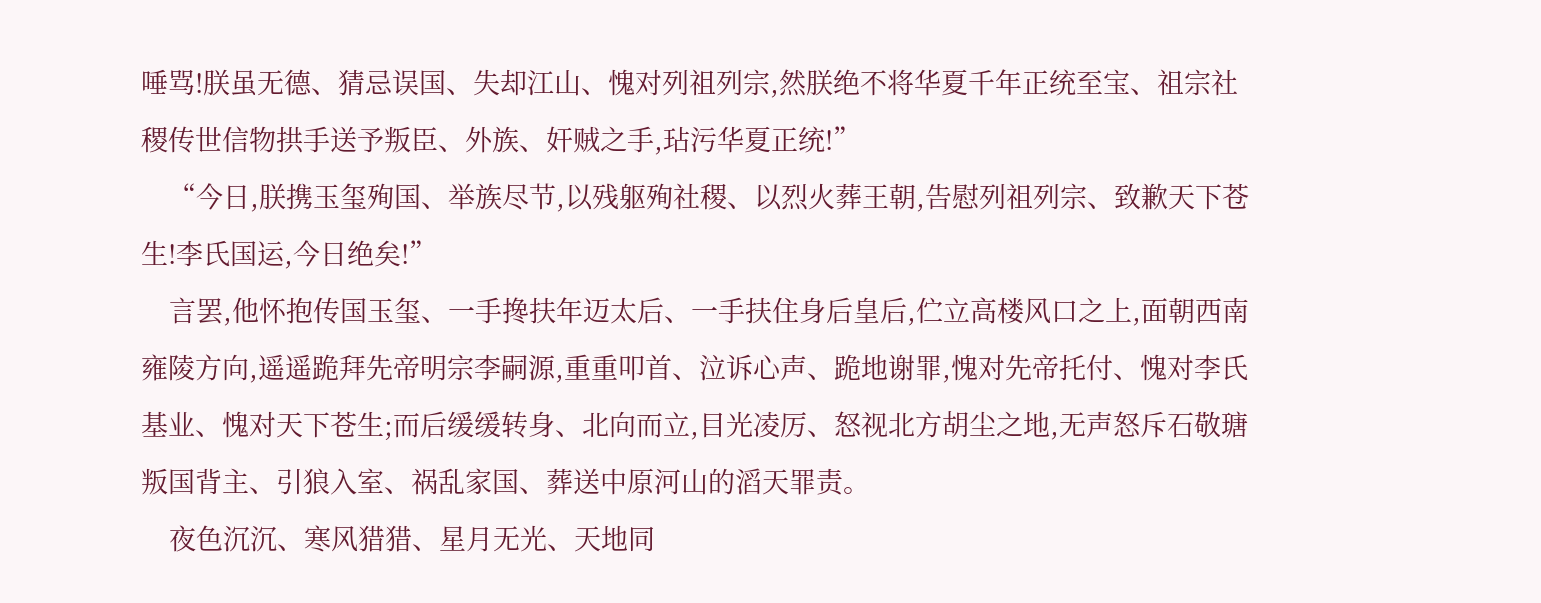唾骂!朕虽无德、猜忌误国、失却江山、愧对列祖列宗,然朕绝不将华夏千年正统至宝、祖宗社稷传世信物拱手送予叛臣、外族、奸贼之手,玷污华夏正统!”
    “今日,朕携玉玺殉国、举族尽节,以残躯殉社稷、以烈火葬王朝,告慰列祖列宗、致歉天下苍生!李氏国运,今日绝矣!”
    言罢,他怀抱传国玉玺、一手搀扶年迈太后、一手扶住身后皇后,伫立高楼风口之上,面朝西南雍陵方向,遥遥跪拜先帝明宗李嗣源,重重叩首、泣诉心声、跪地谢罪,愧对先帝托付、愧对李氏基业、愧对天下苍生;而后缓缓转身、北向而立,目光凌厉、怒视北方胡尘之地,无声怒斥石敬瑭叛国背主、引狼入室、祸乱家国、葬送中原河山的滔天罪责。
    夜色沉沉、寒风猎猎、星月无光、天地同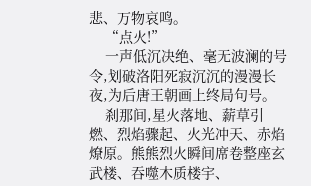悲、万物哀鸣。
    “点火!”
    一声低沉决绝、毫无波澜的号令,划破洛阳死寂沉沉的漫漫长夜,为后唐王朝画上终局句号。
    刹那间,星火落地、薪草引燃、烈焰骤起、火光冲天、赤焰燎原。熊熊烈火瞬间席卷整座玄武楼、吞噬木质楼宇、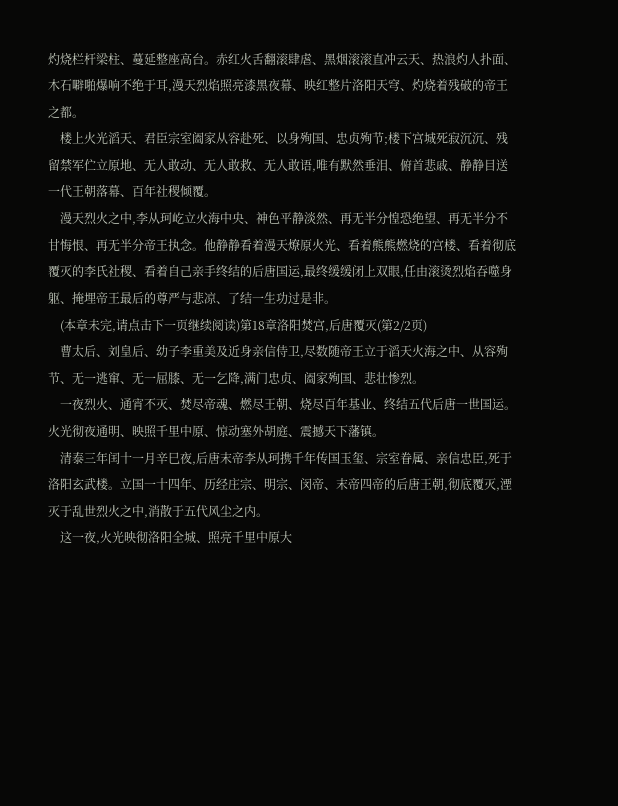灼烧栏杆梁柱、蔓延整座高台。赤红火舌翻滚肆虐、黑烟滚滚直冲云天、热浪灼人扑面、木石噼啪爆响不绝于耳,漫天烈焰照亮漆黑夜幕、映红整片洛阳天穹、灼烧着残破的帝王之都。
    楼上火光滔天、君臣宗室阖家从容赴死、以身殉国、忠贞殉节;楼下宫城死寂沉沉、残留禁军伫立原地、无人敢动、无人敢救、无人敢语,唯有默然垂泪、俯首悲戚、静静目送一代王朝落幕、百年社稷倾覆。
    漫天烈火之中,李从珂屹立火海中央、神色平静淡然、再无半分惶恐绝望、再无半分不甘悔恨、再无半分帝王执念。他静静看着漫天燎原火光、看着熊熊燃烧的宫楼、看着彻底覆灭的李氏社稷、看着自己亲手终结的后唐国运,最终缓缓闭上双眼,任由滚烫烈焰吞噬身躯、掩埋帝王最后的尊严与悲凉、了结一生功过是非。
    (本章未完,请点击下一页继续阅读)第18章洛阳焚宫,后唐覆灭(第2/2页)
    曹太后、刘皇后、幼子李重美及近身亲信侍卫,尽数随帝王立于滔天火海之中、从容殉节、无一逃窜、无一屈膝、无一乞降,满门忠贞、阖家殉国、悲壮惨烈。
    一夜烈火、通宵不灭、焚尽帝魂、燃尽王朝、烧尽百年基业、终结五代后唐一世国运。火光彻夜通明、映照千里中原、惊动塞外胡庭、震撼天下藩镇。
    清泰三年闰十一月辛巳夜,后唐末帝李从珂携千年传国玉玺、宗室眷属、亲信忠臣,死于洛阳玄武楼。立国一十四年、历经庄宗、明宗、闵帝、末帝四帝的后唐王朝,彻底覆灭,湮灭于乱世烈火之中,消散于五代风尘之内。
    这一夜,火光映彻洛阳全城、照亮千里中原大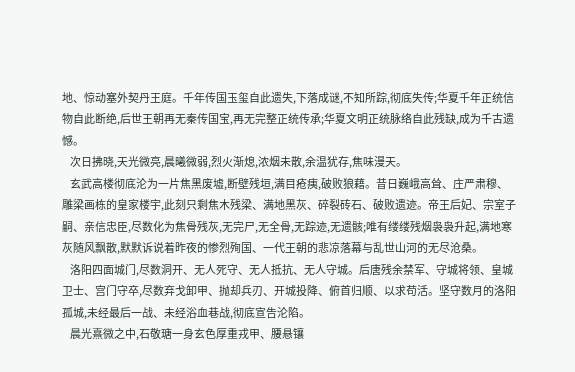地、惊动塞外契丹王庭。千年传国玉玺自此遗失,下落成谜,不知所踪,彻底失传;华夏千年正统信物自此断绝,后世王朝再无秦传国宝,再无完整正统传承;华夏文明正统脉络自此残缺,成为千古遗憾。
    次日拂晓,天光微亮,晨曦微弱,烈火渐熄,浓烟未散,余温犹存,焦味漫天。
    玄武高楼彻底沦为一片焦黑废墟,断壁残垣,满目疮痍,破败狼藉。昔日巍峨高耸、庄严肃穆、雕梁画栋的皇家楼宇,此刻只剩焦木残梁、满地黑灰、碎裂砖石、破败遗迹。帝王后妃、宗室子嗣、亲信忠臣,尽数化为焦骨残灰,无完尸,无全骨,无踪迹,无遗骸;唯有缕缕残烟袅袅升起,满地寒灰随风飘散,默默诉说着昨夜的惨烈殉国、一代王朝的悲凉落幕与乱世山河的无尽沧桑。
    洛阳四面城门,尽数洞开、无人死守、无人抵抗、无人守城。后唐残余禁军、守城将领、皇城卫士、宫门守卒,尽数弃戈卸甲、抛却兵刃、开城投降、俯首归顺、以求苟活。坚守数月的洛阳孤城,未经最后一战、未经浴血巷战,彻底宣告沦陷。
    晨光熹微之中,石敬瑭一身玄色厚重戎甲、腰悬镶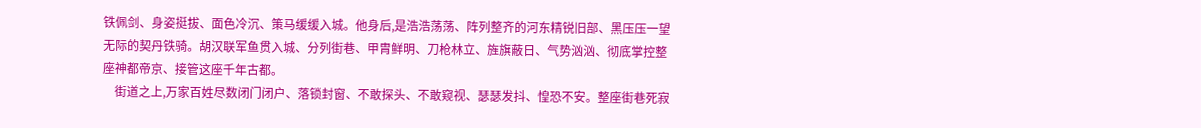铁佩剑、身姿挺拔、面色冷沉、策马缓缓入城。他身后,是浩浩荡荡、阵列整齐的河东精锐旧部、黑压压一望无际的契丹铁骑。胡汉联军鱼贯入城、分列街巷、甲胄鲜明、刀枪林立、旌旗蔽日、气势汹汹、彻底掌控整座神都帝京、接管这座千年古都。
    街道之上,万家百姓尽数闭门闭户、落锁封窗、不敢探头、不敢窥视、瑟瑟发抖、惶恐不安。整座街巷死寂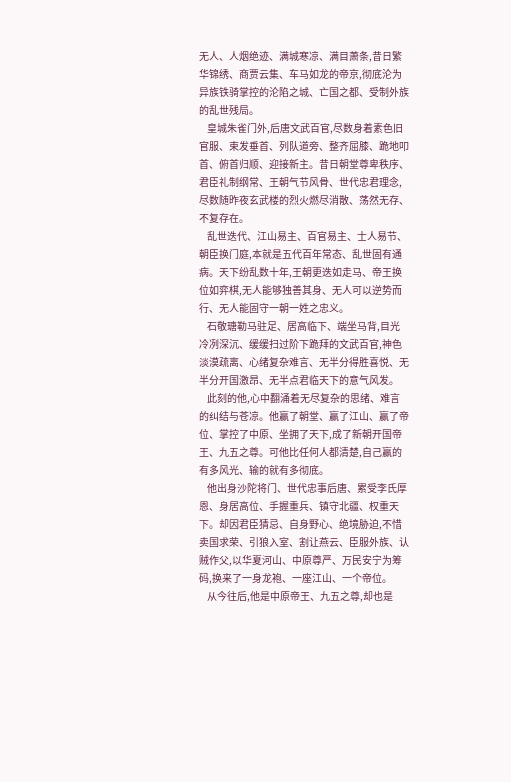无人、人烟绝迹、满城寒凉、满目萧条,昔日繁华锦绣、商贾云集、车马如龙的帝京,彻底沦为异族铁骑掌控的沦陷之城、亡国之都、受制外族的乱世残局。
    皇城朱雀门外,后唐文武百官,尽数身着素色旧官服、束发垂首、列队道旁、整齐屈膝、跪地叩首、俯首归顺、迎接新主。昔日朝堂尊卑秩序、君臣礼制纲常、王朝气节风骨、世代忠君理念,尽数随昨夜玄武楼的烈火燃尽消散、荡然无存、不复存在。
    乱世迭代、江山易主、百官易主、士人易节、朝臣换门庭,本就是五代百年常态、乱世固有通病。天下纷乱数十年,王朝更迭如走马、帝王换位如弈棋,无人能够独善其身、无人可以逆势而行、无人能固守一朝一姓之忠义。
    石敬瑭勒马驻足、居高临下、端坐马背,目光冷冽深沉、缓缓扫过阶下跪拜的文武百官,神色淡漠疏离、心绪复杂难言、无半分得胜喜悦、无半分开国激昂、无半点君临天下的意气风发。
    此刻的他,心中翻涌着无尽复杂的思绪、难言的纠结与苍凉。他赢了朝堂、赢了江山、赢了帝位、掌控了中原、坐拥了天下,成了新朝开国帝王、九五之尊。可他比任何人都清楚,自己赢的有多风光、输的就有多彻底。
    他出身沙陀将门、世代忠事后唐、累受李氏厚恩、身居高位、手握重兵、镇守北疆、权重天下。却因君臣猜忌、自身野心、绝境胁迫,不惜卖国求荣、引狼入室、割让燕云、臣服外族、认贼作父,以华夏河山、中原尊严、万民安宁为筹码,换来了一身龙袍、一座江山、一个帝位。
    从今往后,他是中原帝王、九五之尊,却也是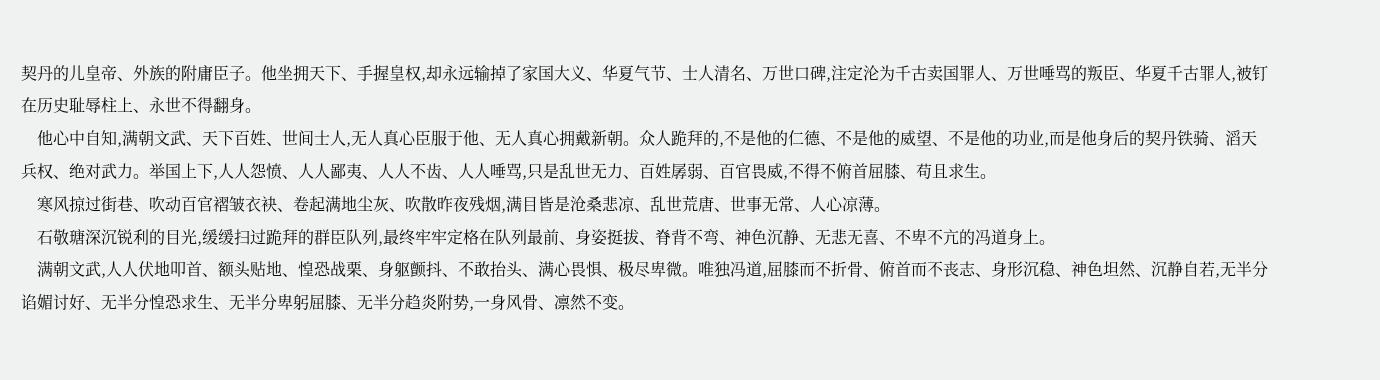契丹的儿皇帝、外族的附庸臣子。他坐拥天下、手握皇权,却永远输掉了家国大义、华夏气节、士人清名、万世口碑,注定沦为千古卖国罪人、万世唾骂的叛臣、华夏千古罪人,被钉在历史耻辱柱上、永世不得翻身。
    他心中自知,满朝文武、天下百姓、世间士人,无人真心臣服于他、无人真心拥戴新朝。众人跪拜的,不是他的仁德、不是他的威望、不是他的功业,而是他身后的契丹铁骑、滔天兵权、绝对武力。举国上下,人人怨愤、人人鄙夷、人人不齿、人人唾骂,只是乱世无力、百姓孱弱、百官畏威,不得不俯首屈膝、苟且求生。
    寒风掠过街巷、吹动百官褶皱衣袂、卷起满地尘灰、吹散昨夜残烟,满目皆是沧桑悲凉、乱世荒唐、世事无常、人心凉薄。
    石敬瑭深沉锐利的目光,缓缓扫过跪拜的群臣队列,最终牢牢定格在队列最前、身姿挺拔、脊背不弯、神色沉静、无悲无喜、不卑不亢的冯道身上。
    满朝文武,人人伏地叩首、额头贴地、惶恐战栗、身躯颤抖、不敢抬头、满心畏惧、极尽卑微。唯独冯道,屈膝而不折骨、俯首而不丧志、身形沉稳、神色坦然、沉静自若,无半分谄媚讨好、无半分惶恐求生、无半分卑躬屈膝、无半分趋炎附势,一身风骨、凛然不变。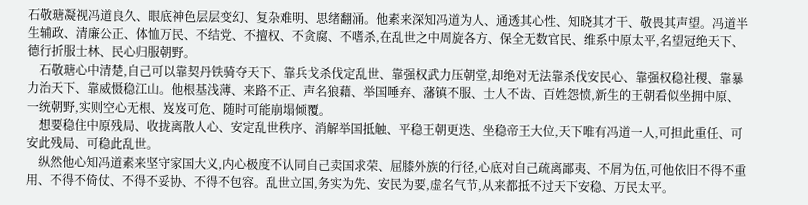石敬瑭凝视冯道良久、眼底神色层层变幻、复杂难明、思绪翻涌。他素来深知冯道为人、通透其心性、知晓其才干、敬畏其声望。冯道半生辅政、清廉公正、体恤万民、不结党、不擅权、不贪腐、不嗜杀,在乱世之中周旋各方、保全无数官民、维系中原太平,名望冠绝天下、德行折服士林、民心归服朝野。
    石敬瑭心中清楚,自己可以靠契丹铁骑夺天下、靠兵戈杀伐定乱世、靠强权武力压朝堂,却绝对无法靠杀伐安民心、靠强权稳社稷、靠暴力治天下、靠威慑稳江山。他根基浅薄、来路不正、声名狼藉、举国唾弃、藩镇不服、士人不齿、百姓怨愤,新生的王朝看似坐拥中原、一统朝野,实则空心无根、岌岌可危、随时可能崩塌倾覆。
    想要稳住中原残局、收拢离散人心、安定乱世秩序、消解举国抵触、平稳王朝更迭、坐稳帝王大位,天下唯有冯道一人,可担此重任、可安此残局、可稳此乱世。
    纵然他心知冯道素来坚守家国大义,内心极度不认同自己卖国求荣、屈膝外族的行径,心底对自己疏离鄙夷、不屑为伍,可他依旧不得不重用、不得不倚仗、不得不妥协、不得不包容。乱世立国,务实为先、安民为要,虚名气节,从来都抵不过天下安稳、万民太平。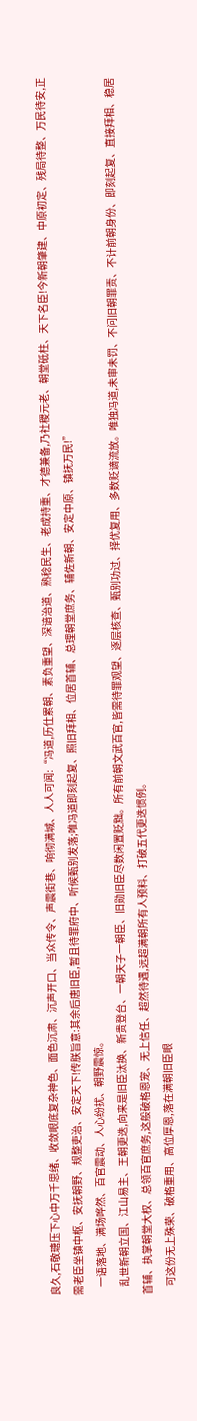良久,石敬瑭压下心中万千思绪、收敛眼底复杂神色、面色沉肃、沉声开口、当众传令、声震街巷、响彻满城、人人可闻:“冯道,历仕累朝、素负重望、深谙治道、熟稔民生、老成持重、才德兼备,乃社稷元老、朝堂砥柱、天下名臣!今新朝肇建、中原初定、残局待整、万民待安,正需老臣坐镇中枢、安抚朝野、规整吏治、安定天下!传朕旨意:其余后唐旧臣,暂且待罪府中、听候甄别发落;唯冯道即刻起复、照旧拜相、位居首辅、总理朝堂庶务、辅佐新朝、安定中原、镇抚万民!”
    一语落地、满场哗然、百官震动、人心纷扰、朝野震惊。
    乱世新朝立国、江山易主、王朝更迭,向来是旧臣汰换、新贵登台、一朝天子一朝臣、旧勋旧臣尽数闲置贬黜。所有前朝文武百官,皆需待罪观望、逐层核查、甄别功过、择优复用、多数贬谪流放。唯独冯道,未审未罚、不问旧朝罪责、不计前朝身份、即刻起复、直接拜相、稳居首辅、执掌朝堂大权、总领百官庶务,这般破格恩宠、无上信任、超然待遇,远超满朝所有人预料、打破五代更迭惯例。
    可这份无上殊荣、破格重用、高位厚恩,落在满朝旧臣眼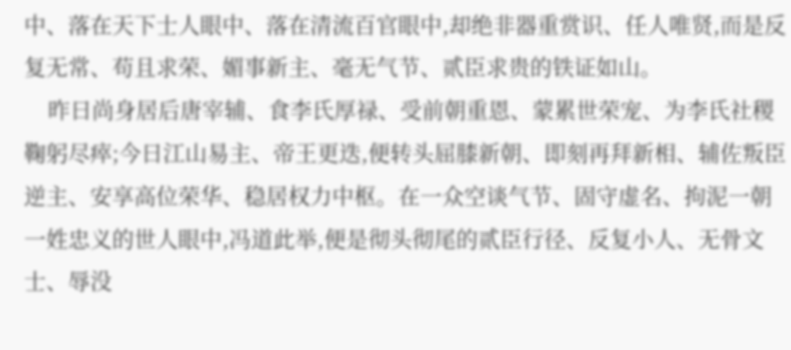中、落在天下士人眼中、落在清流百官眼中,却绝非器重赏识、任人唯贤,而是反复无常、苟且求荣、媚事新主、毫无气节、贰臣求贵的铁证如山。
    昨日尚身居后唐宰辅、食李氏厚禄、受前朝重恩、蒙累世荣宠、为李氏社稷鞠躬尽瘁;今日江山易主、帝王更迭,便转头屈膝新朝、即刻再拜新相、辅佐叛臣逆主、安享高位荣华、稳居权力中枢。在一众空谈气节、固守虚名、拘泥一朝一姓忠义的世人眼中,冯道此举,便是彻头彻尾的贰臣行径、反复小人、无骨文士、辱没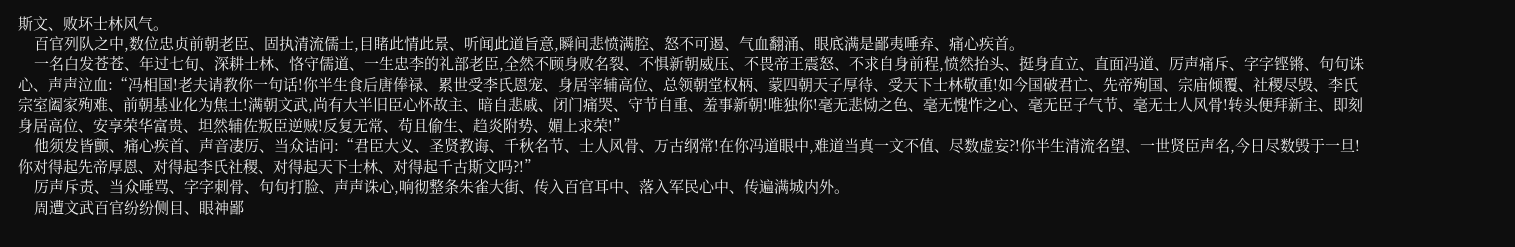斯文、败坏士林风气。
    百官列队之中,数位忠贞前朝老臣、固执清流儒士,目睹此情此景、听闻此道旨意,瞬间悲愤满腔、怒不可遏、气血翻涌、眼底满是鄙夷唾弃、痛心疾首。
    一名白发苍苍、年过七旬、深耕士林、恪守儒道、一生忠李的礼部老臣,全然不顾身败名裂、不惧新朝威压、不畏帝王震怒、不求自身前程,愤然抬头、挺身直立、直面冯道、厉声痛斥、字字铿锵、句句诛心、声声泣血:“冯相国!老夫请教你一句话!你半生食后唐俸禄、累世受李氏恩宠、身居宰辅高位、总领朝堂权柄、蒙四朝天子厚待、受天下士林敬重!如今国破君亡、先帝殉国、宗庙倾覆、社稷尽毁、李氏宗室阖家殉难、前朝基业化为焦土!满朝文武,尚有大半旧臣心怀故主、暗自悲戚、闭门痛哭、守节自重、羞事新朝!唯独你!毫无悲恸之色、毫无愧怍之心、毫无臣子气节、毫无士人风骨!转头便拜新主、即刻身居高位、安享荣华富贵、坦然辅佐叛臣逆贼!反复无常、苟且偷生、趋炎附势、媚上求荣!”
    他须发皆颤、痛心疾首、声音凄厉、当众诘问:“君臣大义、圣贤教诲、千秋名节、士人风骨、万古纲常!在你冯道眼中,难道当真一文不值、尽数虚妄?!你半生清流名望、一世贤臣声名,今日尽数毁于一旦!你对得起先帝厚恩、对得起李氏社稷、对得起天下士林、对得起千古斯文吗?!”
    厉声斥责、当众唾骂、字字刺骨、句句打脸、声声诛心,响彻整条朱雀大街、传入百官耳中、落入军民心中、传遍满城内外。
    周遭文武百官纷纷侧目、眼神鄙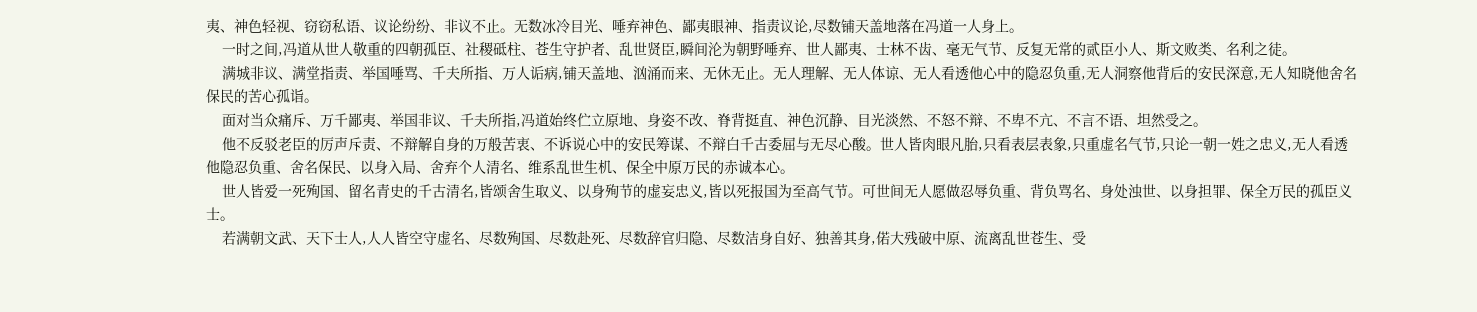夷、神色轻视、窃窃私语、议论纷纷、非议不止。无数冰冷目光、唾弃神色、鄙夷眼神、指责议论,尽数铺天盖地落在冯道一人身上。
    一时之间,冯道从世人敬重的四朝孤臣、社稷砥柱、苍生守护者、乱世贤臣,瞬间沦为朝野唾弃、世人鄙夷、士林不齿、毫无气节、反复无常的贰臣小人、斯文败类、名利之徒。
    满城非议、满堂指责、举国唾骂、千夫所指、万人诟病,铺天盖地、汹涌而来、无休无止。无人理解、无人体谅、无人看透他心中的隐忍负重,无人洞察他背后的安民深意,无人知晓他舍名保民的苦心孤诣。
    面对当众痛斥、万千鄙夷、举国非议、千夫所指,冯道始终伫立原地、身姿不改、脊背挺直、神色沉静、目光淡然、不怒不辩、不卑不亢、不言不语、坦然受之。
    他不反驳老臣的厉声斥责、不辩解自身的万般苦衷、不诉说心中的安民筹谋、不辩白千古委屈与无尽心酸。世人皆肉眼凡胎,只看表层表象,只重虚名气节,只论一朝一姓之忠义,无人看透他隐忍负重、舍名保民、以身入局、舍弃个人清名、维系乱世生机、保全中原万民的赤诚本心。
    世人皆爱一死殉国、留名青史的千古清名,皆颂舍生取义、以身殉节的虚妄忠义,皆以死报国为至高气节。可世间无人愿做忍辱负重、背负骂名、身处浊世、以身担罪、保全万民的孤臣义士。
    若满朝文武、天下士人,人人皆空守虚名、尽数殉国、尽数赴死、尽数辞官归隐、尽数洁身自好、独善其身,偌大残破中原、流离乱世苍生、受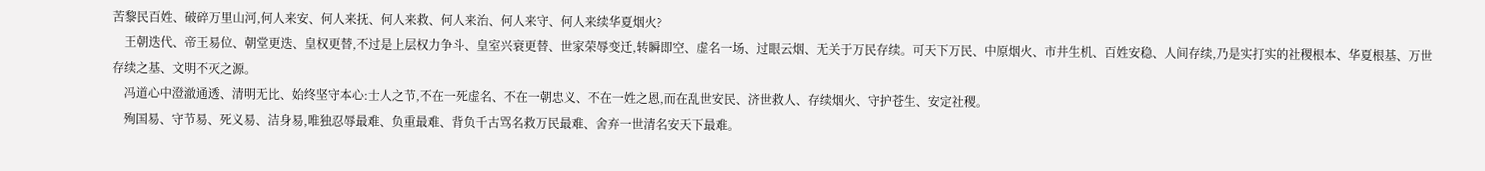苦黎民百姓、破碎万里山河,何人来安、何人来抚、何人来救、何人来治、何人来守、何人来续华夏烟火?
    王朝迭代、帝王易位、朝堂更迭、皇权更替,不过是上层权力争斗、皇室兴衰更替、世家荣辱变迁,转瞬即空、虚名一场、过眼云烟、无关于万民存续。可天下万民、中原烟火、市井生机、百姓安稳、人间存续,乃是实打实的社稷根本、华夏根基、万世存续之基、文明不灭之源。
    冯道心中澄澈通透、清明无比、始终坚守本心:士人之节,不在一死虚名、不在一朝忠义、不在一姓之恩,而在乱世安民、济世救人、存续烟火、守护苍生、安定社稷。
    殉国易、守节易、死义易、洁身易,唯独忍辱最难、负重最难、背负千古骂名救万民最难、舍弃一世清名安天下最难。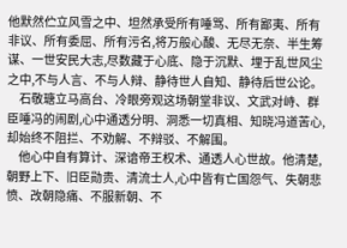他默然伫立风雪之中、坦然承受所有唾骂、所有鄙夷、所有非议、所有委屈、所有污名,将万般心酸、无尽无奈、半生筹谋、一世安民大志,尽数藏于心底、隐于沉默、埋于乱世风尘之中,不与人言、不与人辩、静待世人自知、静待后世公论。
    石敬瑭立马高台、冷眼旁观这场朝堂非议、文武对峙、群臣唾冯的闹剧,心中通透分明、洞悉一切真相、知晓冯道苦心,却始终不阻拦、不劝解、不辩驳、不解围。
    他心中自有算计、深谙帝王权术、通透人心世故。他清楚,朝野上下、旧臣勋贵、清流士人,心中皆有亡国怨气、失朝悲愤、改朝隐痛、不服新朝、不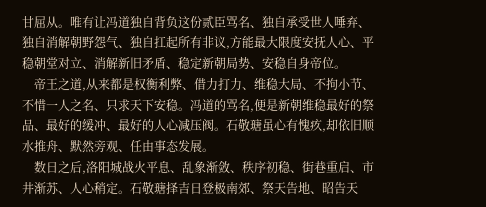甘屈从。唯有让冯道独自背负这份贰臣骂名、独自承受世人唾弃、独自消解朝野怨气、独自扛起所有非议,方能最大限度安抚人心、平稳朝堂对立、消解新旧矛盾、稳定新朝局势、安稳自身帝位。
    帝王之道,从来都是权衡利弊、借力打力、维稳大局、不拘小节、不惜一人之名、只求天下安稳。冯道的骂名,便是新朝维稳最好的祭品、最好的缓冲、最好的人心减压阀。石敬瑭虽心有愧疚,却依旧顺水推舟、默然旁观、任由事态发展。
    数日之后,洛阳城战火平息、乱象渐敛、秩序初稳、街巷重启、市井渐苏、人心稍定。石敬瑭择吉日登极南郊、祭天告地、昭告天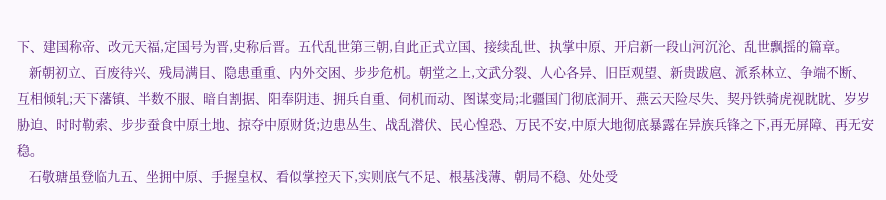下、建国称帝、改元天福,定国号为晋,史称后晋。五代乱世第三朝,自此正式立国、接续乱世、执掌中原、开启新一段山河沉沦、乱世飘摇的篇章。
    新朝初立、百废待兴、残局满目、隐患重重、内外交困、步步危机。朝堂之上,文武分裂、人心各异、旧臣观望、新贵跋扈、派系林立、争端不断、互相倾轧;天下藩镇、半数不服、暗自割据、阳奉阴违、拥兵自重、伺机而动、图谋变局;北疆国门彻底洞开、燕云天险尽失、契丹铁骑虎视眈眈、岁岁胁迫、时时勒索、步步蚕食中原土地、掠夺中原财货;边患丛生、战乱潜伏、民心惶恐、万民不安,中原大地彻底暴露在异族兵锋之下,再无屏障、再无安稳。
    石敬瑭虽登临九五、坐拥中原、手握皇权、看似掌控天下,实则底气不足、根基浅薄、朝局不稳、处处受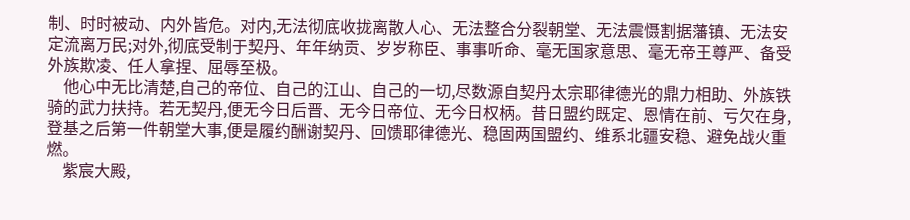制、时时被动、内外皆危。对内,无法彻底收拢离散人心、无法整合分裂朝堂、无法震慑割据藩镇、无法安定流离万民;对外,彻底受制于契丹、年年纳贡、岁岁称臣、事事听命、毫无国家意思、毫无帝王尊严、备受外族欺凌、任人拿捏、屈辱至极。
    他心中无比清楚,自己的帝位、自己的江山、自己的一切,尽数源自契丹太宗耶律德光的鼎力相助、外族铁骑的武力扶持。若无契丹,便无今日后晋、无今日帝位、无今日权柄。昔日盟约既定、恩情在前、亏欠在身,登基之后第一件朝堂大事,便是履约酬谢契丹、回馈耶律德光、稳固两国盟约、维系北疆安稳、避免战火重燃。
    紫宸大殿,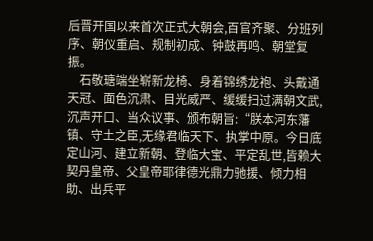后晋开国以来首次正式大朝会,百官齐聚、分班列序、朝仪重启、规制初成、钟鼓再鸣、朝堂复振。
    石敬瑭端坐崭新龙椅、身着锦绣龙袍、头戴通天冠、面色沉肃、目光威严、缓缓扫过满朝文武,沉声开口、当众议事、颁布朝旨:“朕本河东藩镇、守土之臣,无缘君临天下、执掌中原。今日底定山河、建立新朝、登临大宝、平定乱世,皆赖大契丹皇帝、父皇帝耶律德光鼎力驰援、倾力相助、出兵平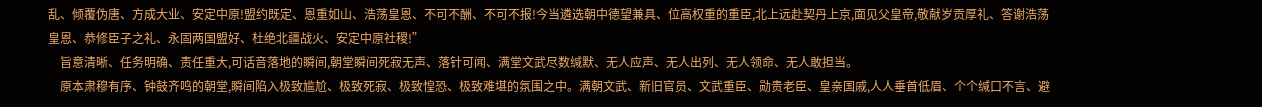乱、倾覆伪唐、方成大业、安定中原!盟约既定、恩重如山、浩荡皇恩、不可不酬、不可不报!今当遴选朝中德望兼具、位高权重的重臣,北上远赴契丹上京,面见父皇帝,敬献岁贡厚礼、答谢浩荡皇恩、恭修臣子之礼、永固两国盟好、杜绝北疆战火、安定中原社稷!”
    旨意清晰、任务明确、责任重大,可话音落地的瞬间,朝堂瞬间死寂无声、落针可闻、满堂文武尽数缄默、无人应声、无人出列、无人领命、无人敢担当。
    原本肃穆有序、钟鼓齐鸣的朝堂,瞬间陷入极致尴尬、极致死寂、极致惶恐、极致难堪的氛围之中。满朝文武、新旧官员、文武重臣、勋贵老臣、皇亲国戚,人人垂首低眉、个个缄口不言、避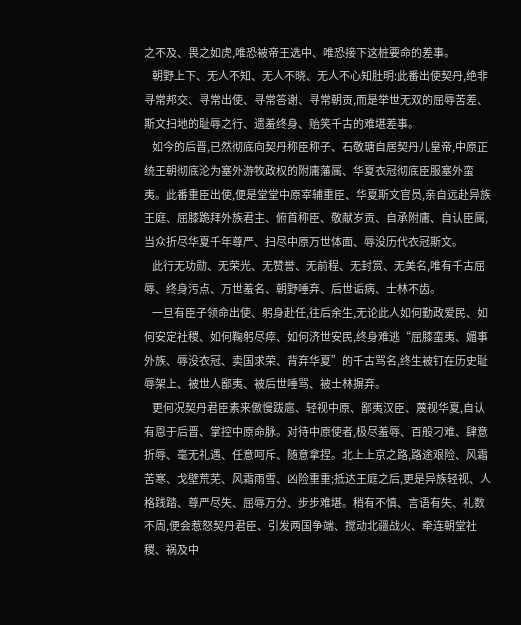之不及、畏之如虎,唯恐被帝王选中、唯恐接下这桩要命的差事。
    朝野上下、无人不知、无人不晓、无人不心知肚明:此番出使契丹,绝非寻常邦交、寻常出使、寻常答谢、寻常朝贡,而是举世无双的屈辱苦差、斯文扫地的耻辱之行、遗羞终身、贻笑千古的难堪差事。
    如今的后晋,已然彻底向契丹称臣称子、石敬瑭自居契丹儿皇帝,中原正统王朝彻底沦为塞外游牧政权的附庸藩属、华夏衣冠彻底臣服塞外蛮夷。此番重臣出使,便是堂堂中原宰辅重臣、华夏斯文官员,亲自远赴异族王庭、屈膝跪拜外族君主、俯首称臣、敬献岁贡、自承附庸、自认臣属,当众折尽华夏千年尊严、扫尽中原万世体面、辱没历代衣冠斯文。
    此行无功勋、无荣光、无赞誉、无前程、无封赏、无美名,唯有千古屈辱、终身污点、万世羞名、朝野唾弃、后世诟病、士林不齿。
    一旦有臣子领命出使、躬身赴任,往后余生,无论此人如何勤政爱民、如何安定社稷、如何鞠躬尽瘁、如何济世安民,终身难逃“屈膝蛮夷、媚事外族、辱没衣冠、卖国求荣、背弃华夏”的千古骂名,终生被钉在历史耻辱架上、被世人鄙夷、被后世唾骂、被士林摒弃。
    更何况契丹君臣素来傲慢跋扈、轻视中原、鄙夷汉臣、蔑视华夏,自认有恩于后晋、掌控中原命脉。对待中原使者,极尽羞辱、百般刁难、肆意折辱、毫无礼遇、任意呵斥、随意拿捏。北上上京之路,路途艰险、风霜苦寒、戈壁荒芜、风霜雨雪、凶险重重;抵达王庭之后,更是异族轻视、人格践踏、尊严尽失、屈辱万分、步步难堪。稍有不慎、言语有失、礼数不周,便会惹怒契丹君臣、引发两国争端、搅动北疆战火、牵连朝堂社稷、祸及中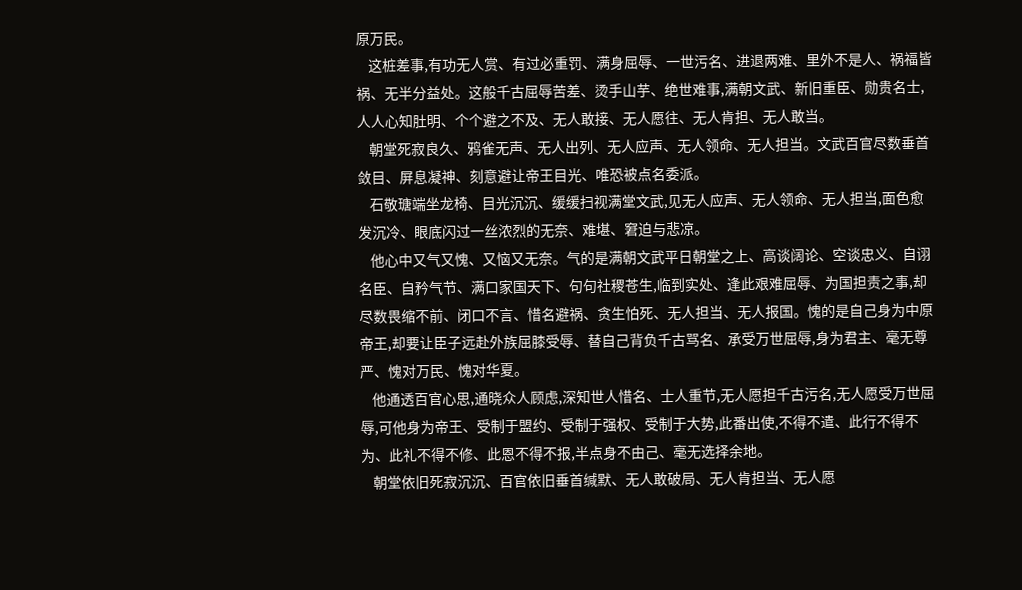原万民。
    这桩差事,有功无人赏、有过必重罚、满身屈辱、一世污名、进退两难、里外不是人、祸福皆祸、无半分益处。这般千古屈辱苦差、烫手山芋、绝世难事,满朝文武、新旧重臣、勋贵名士,人人心知肚明、个个避之不及、无人敢接、无人愿往、无人肯担、无人敢当。
    朝堂死寂良久、鸦雀无声、无人出列、无人应声、无人领命、无人担当。文武百官尽数垂首敛目、屏息凝神、刻意避让帝王目光、唯恐被点名委派。
    石敬瑭端坐龙椅、目光沉沉、缓缓扫视满堂文武,见无人应声、无人领命、无人担当,面色愈发沉冷、眼底闪过一丝浓烈的无奈、难堪、窘迫与悲凉。
    他心中又气又愧、又恼又无奈。气的是满朝文武平日朝堂之上、高谈阔论、空谈忠义、自诩名臣、自矜气节、满口家国天下、句句社稷苍生,临到实处、逢此艰难屈辱、为国担责之事,却尽数畏缩不前、闭口不言、惜名避祸、贪生怕死、无人担当、无人报国。愧的是自己身为中原帝王,却要让臣子远赴外族屈膝受辱、替自己背负千古骂名、承受万世屈辱,身为君主、毫无尊严、愧对万民、愧对华夏。
    他通透百官心思,通晓众人顾虑,深知世人惜名、士人重节,无人愿担千古污名,无人愿受万世屈辱,可他身为帝王、受制于盟约、受制于强权、受制于大势,此番出使,不得不遣、此行不得不为、此礼不得不修、此恩不得不报,半点身不由己、毫无选择余地。
    朝堂依旧死寂沉沉、百官依旧垂首缄默、无人敢破局、无人肯担当、无人愿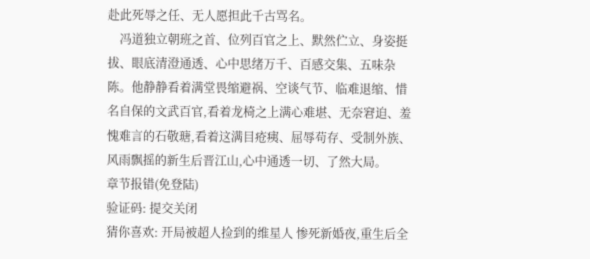赴此死辱之任、无人愿担此千古骂名。
    冯道独立朝班之首、位列百官之上、默然伫立、身姿挺拔、眼底清澄通透、心中思绪万千、百感交集、五味杂陈。他静静看着满堂畏缩避祸、空谈气节、临难退缩、惜名自保的文武百官,看着龙椅之上满心难堪、无奈窘迫、羞愧难言的石敬瑭,看着这满目疮痍、屈辱苟存、受制外族、风雨飘摇的新生后晋江山,心中通透一切、了然大局。
章节报错(免登陆)
验证码: 提交关闭
猜你喜欢: 开局被超人捡到的维星人 惨死新婚夜,重生后全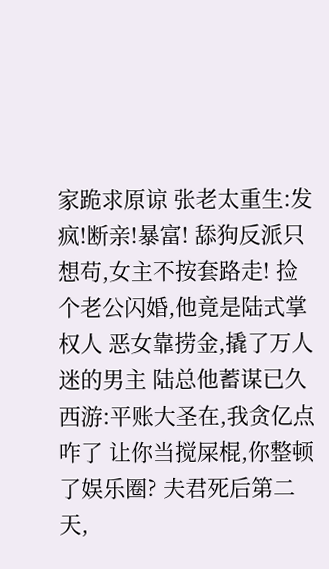家跪求原谅 张老太重生:发疯!断亲!暴富! 舔狗反派只想苟,女主不按套路走! 捡个老公闪婚,他竟是陆式掌权人 恶女靠捞金,撬了万人迷的男主 陆总他蓄谋已久 西游:平账大圣在,我贪亿点咋了 让你当搅屎棍,你整顿了娱乐圈? 夫君死后第二天,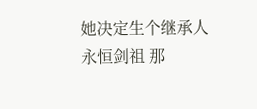她决定生个继承人 永恒剑祖 那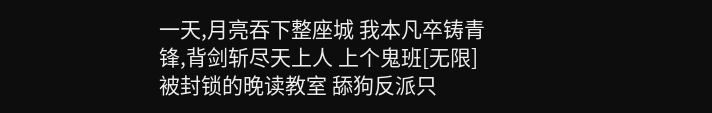一天,月亮吞下整座城 我本凡卒铸青锋,背剑斩尽天上人 上个鬼班[无限] 被封锁的晚读教室 舔狗反派只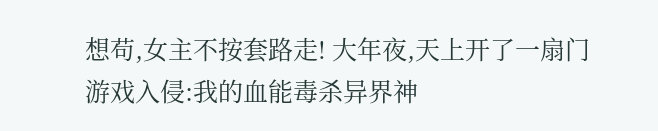想苟,女主不按套路走! 大年夜,天上开了一扇门 游戏入侵:我的血能毒杀异界神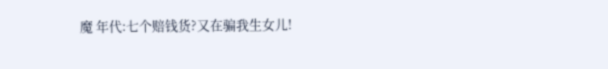魔 年代:七个赔钱货?又在骗我生女儿!